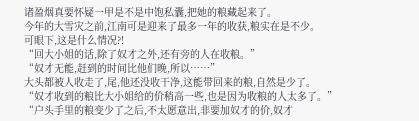诸盈烟真要怀疑一甲是不是中饱私囊,把她的粮藏起来了。
今年的大雪灾之前,江南可是迎来了最多一年的收获,粮实在是不少。
可眼下,这是什么情况?!
“回大小姐的话,除了奴才之外,还有旁的人在收粮。”
“奴才无能,赶到的时间比他们晚,所以……”
大头都被人收走了,尾,他还没收干净,这能带回来的粮,自然是少了。
“奴才收到的粮比大小姐给的价稍高一些,也是因为收粮的人太多了。”
“户头手里的粮变少了之后,不太愿意出,非要加奴才的价,奴才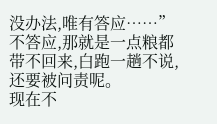没办法,唯有答应……”
不答应,那就是一点粮都带不回来,白跑一趟不说,还要被问责呢。
现在不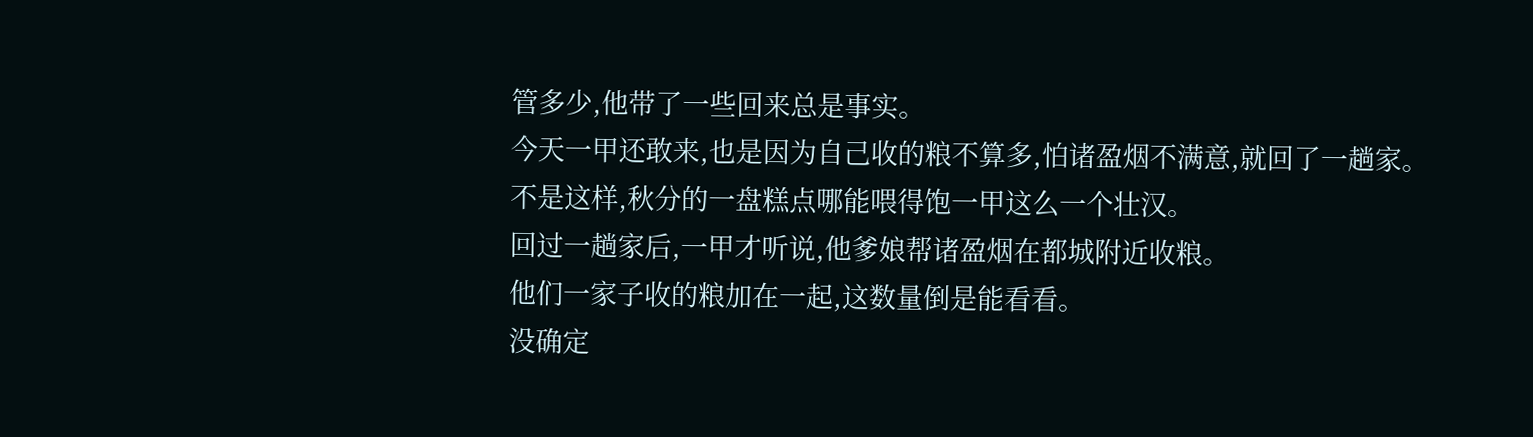管多少,他带了一些回来总是事实。
今天一甲还敢来,也是因为自己收的粮不算多,怕诸盈烟不满意,就回了一趟家。
不是这样,秋分的一盘糕点哪能喂得饱一甲这么一个壮汉。
回过一趟家后,一甲才听说,他爹娘帮诸盈烟在都城附近收粮。
他们一家子收的粮加在一起,这数量倒是能看看。
没确定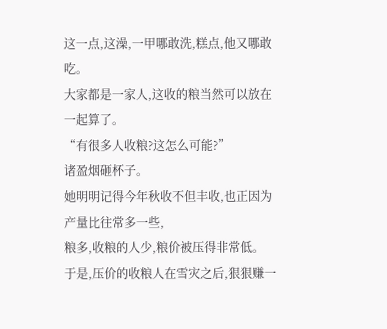这一点,这澡,一甲哪敢洗,糕点,他又哪敢吃。
大家都是一家人,这收的粮当然可以放在一起算了。
“有很多人收粮?这怎么可能?”
诸盈烟砸杯子。
她明明记得今年秋收不但丰收,也正因为产量比往常多一些,
粮多,收粮的人少,粮价被压得非常低。
于是,压价的收粮人在雪灾之后,狠狠赚一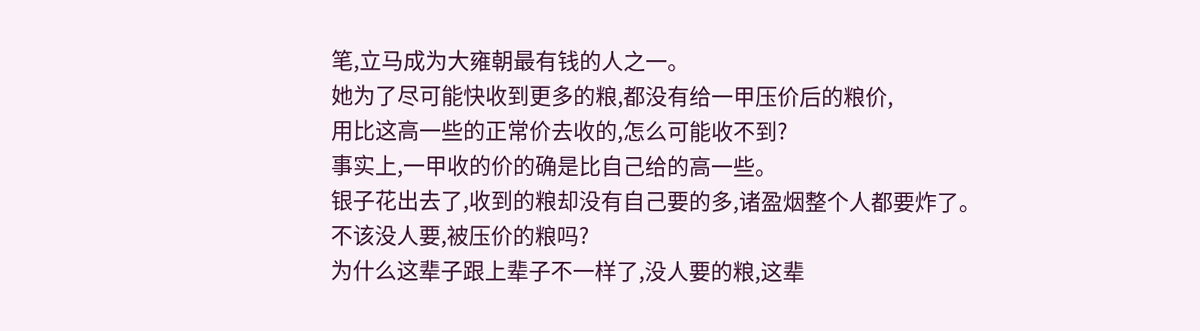笔,立马成为大雍朝最有钱的人之一。
她为了尽可能快收到更多的粮,都没有给一甲压价后的粮价,
用比这高一些的正常价去收的,怎么可能收不到?
事实上,一甲收的价的确是比自己给的高一些。
银子花出去了,收到的粮却没有自己要的多,诸盈烟整个人都要炸了。
不该没人要,被压价的粮吗?
为什么这辈子跟上辈子不一样了,没人要的粮,这辈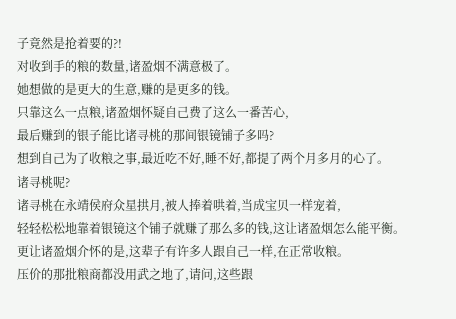子竟然是抢着要的?!
对收到手的粮的数量,诸盈烟不满意极了。
她想做的是更大的生意,赚的是更多的钱。
只靠这么一点粮,诸盈烟怀疑自己费了这么一番苦心,
最后赚到的银子能比诸寻桃的那间银镜铺子多吗?
想到自己为了收粮之事,最近吃不好,睡不好,都提了两个月多月的心了。
诸寻桃呢?
诸寻桃在永靖侯府众星拱月,被人捧着哄着,当成宝贝一样宠着,
轻轻松松地靠着银镜这个铺子就赚了那么多的钱,这让诸盈烟怎么能平衡。
更让诸盈烟介怀的是,这辈子有许多人跟自己一样,在正常收粮。
压价的那批粮商都没用武之地了,请问,这些跟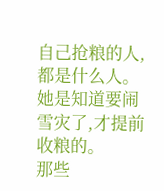自己抢粮的人,都是什么人。
她是知道要闹雪灾了,才提前收粮的。
那些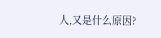人,又是什么原因?